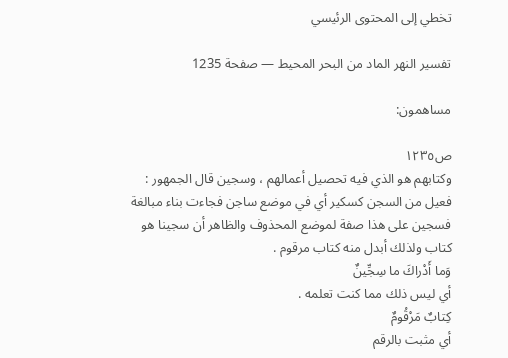تخطي إلى المحتوى الرئيسي

تفسير النهر الماد من البحر المحيط — صفحة 1235

مساهمون:

ص١٢٣٥
وكتابهم هو الذي فيه تحصيل أعمالهم ، وسجين قال الجمهور : فعيل من السجن كسكير أي في موضع ساجن فجاءت بناء مبالغة فسجين على هذا صفة لموضع المحذوف والظاهر أن سجينا هو كتاب ولذلك أبدل منه كتاب مرقوم .
وَما أَدْراكَ ما سِجِّينٌ
أي ليس ذلك مما كنت تعلمه .
كِتابٌ مَرْقُومٌ
أي مثبت بالرقم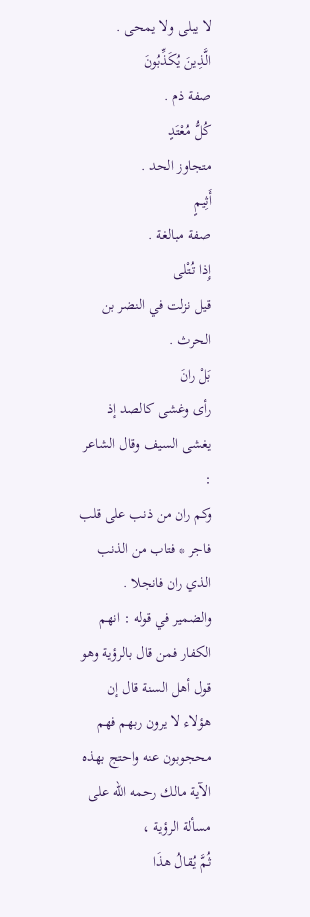لا يبلى ولا يمحى .
الَّذِينَ يُكَذِّبُونَ
صفة ذم .
كُلُّ مُعْتَدٍ
متجاوز الحد .
أَثِيمٍ
صفة مبالغة .
إِذا تُتْلى
قيل نزلت في النضر بن الحرث .
بَلْ رانَ
رأى وغشى كالصد إذ يغشى السيف وقال الشاعر :
وكم ران من ذنب على قلب فاجر * فتاب من الذنب الذي ران فانجلا .
والضمير في قوله : انهم الكفار فمن قال بالرؤية وهو قول أهل السنة قال إن هؤلاء لا يرون ربهم فهم محجوبون عنه واحتج بهذه الآية مالك رحمه اللّه على مسألة الرؤية ،
ثُمَّ يُقالُ هذَا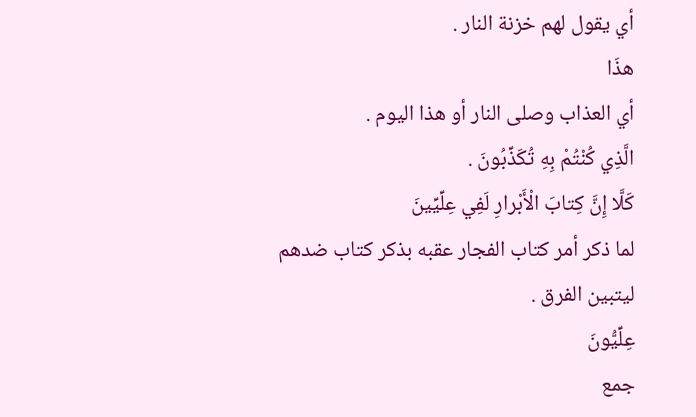أي يقول لهم خزنة النار .
هذَا
أي العذاب وصلى النار أو هذا اليوم .
الَّذِي كُنْتُمْ بِهِ تُكَذِّبُونَ .
كَلَّا إِنَّ كِتابَ الْأَبْرارِ لَفِي عِلِّيِّينَ
لما ذكر أمر كتاب الفجار عقبه بذكر كتاب ضدهم ليتبين الفرق .
عِلِّيُّونَ
جمع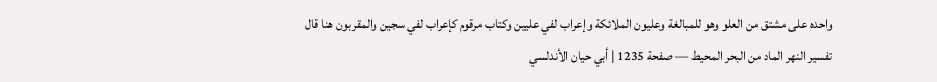واحده على مشتق من العلو وهو للمبالغة وعليون الملائكة وإعراب لفي عليين وكتاب مرقوم كإعراب لفي سجين والمقربون هنا قال
تفسير النهر الماد من البحر المحيط — صفحة 1235 | أبي حيان الأندلسي